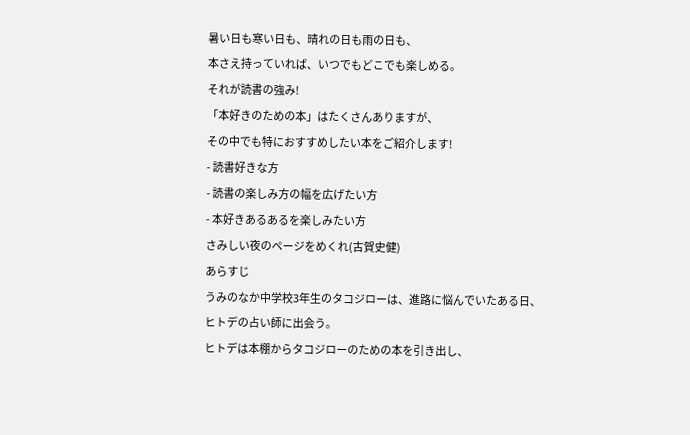暑い日も寒い日も、晴れの日も雨の日も、
本さえ持っていれば、いつでもどこでも楽しめる。
それが読書の強み!
「本好きのための本」はたくさんありますが、
その中でも特におすすめしたい本をご紹介します!
- 読書好きな方
- 読書の楽しみ方の幅を広げたい方
- 本好きあるあるを楽しみたい方
さみしい夜のページをめくれ(古賀史健)
あらすじ
うみのなか中学校3年生のタコジローは、進路に悩んでいたある日、
ヒトデの占い師に出会う。
ヒトデは本棚からタコジローのための本を引き出し、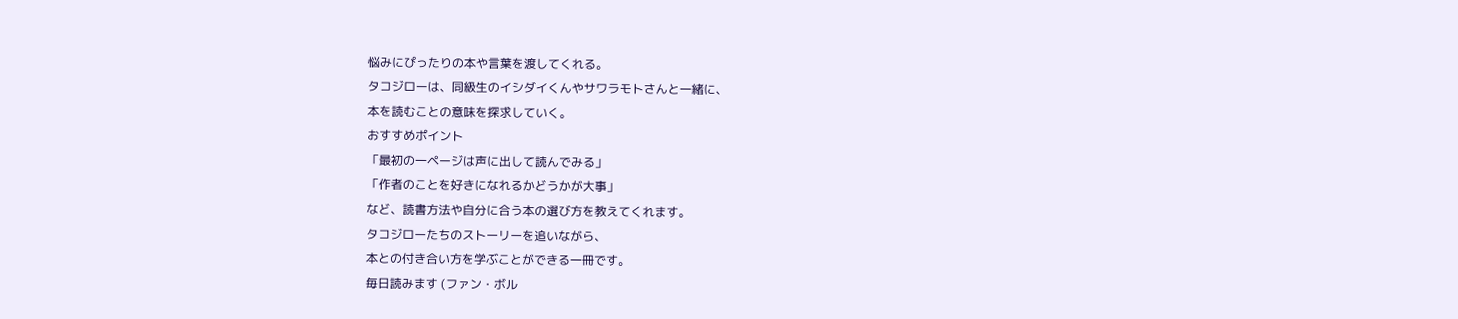悩みにぴったりの本や言葉を渡してくれる。
タコジローは、同級生のイシダイくんやサワラモトさんと一緒に、
本を読むことの意味を探求していく。
おすすめポイント
「最初の一ページは声に出して読んでみる」
「作者のことを好きになれるかどうかが大事」
など、読書方法や自分に合う本の選び方を教えてくれます。
タコジローたちのストーリーを追いながら、
本との付き合い方を学ぶことができる一冊です。
毎日読みます (ファン・ボル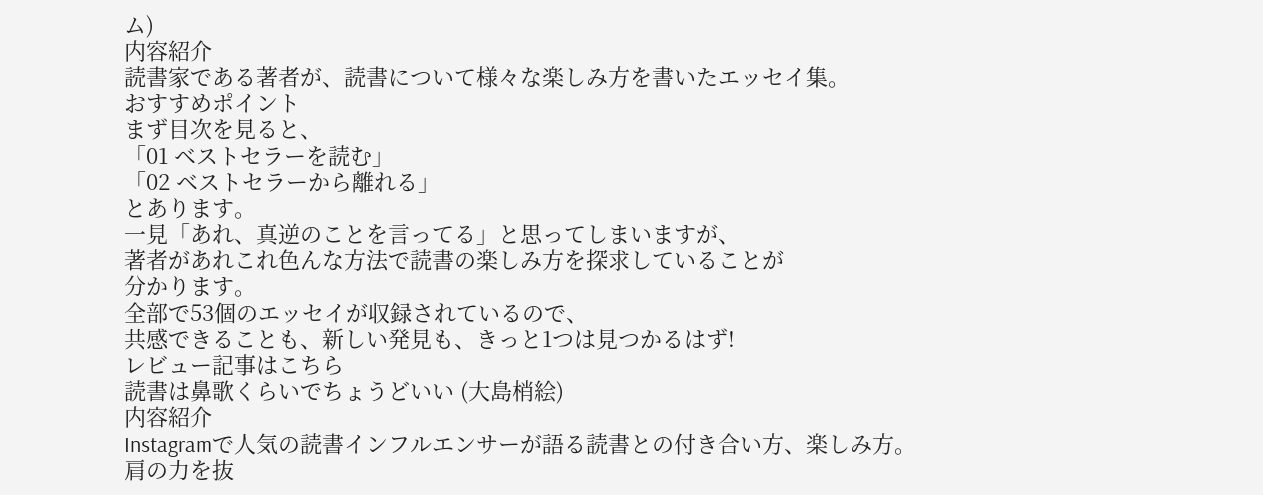ム)
内容紹介
読書家である著者が、読書について様々な楽しみ方を書いたエッセイ集。
おすすめポイント
まず目次を見ると、
「01 ベストセラーを読む」
「02 ベストセラーから離れる」
とあります。
一見「あれ、真逆のことを言ってる」と思ってしまいますが、
著者があれこれ色んな方法で読書の楽しみ方を探求していることが
分かります。
全部で53個のエッセイが収録されているので、
共感できることも、新しい発見も、きっと1つは見つかるはず!
レビュー記事はこちら
読書は鼻歌くらいでちょうどいい (大島梢絵)
内容紹介
Instagramで人気の読書インフルエンサーが語る読書との付き合い方、楽しみ方。
肩の力を抜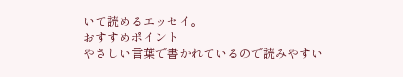いて読めるエッセイ。
おすすめポイント
やさしい言葉で書かれているので読みやすい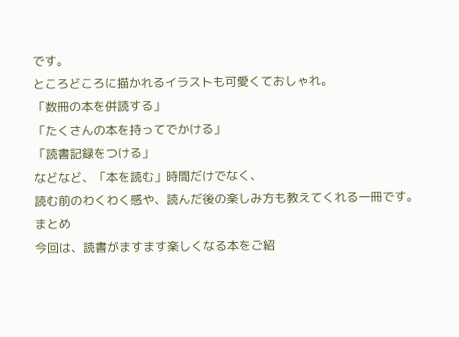です。
ところどころに描かれるイラストも可愛くておしゃれ。
「数冊の本を併読する」
「たくさんの本を持ってでかける」
「読書記録をつける」
などなど、「本を読む」時間だけでなく、
読む前のわくわく感や、読んだ後の楽しみ方も教えてくれる一冊です。
まとめ
今回は、読書がますます楽しくなる本をご紹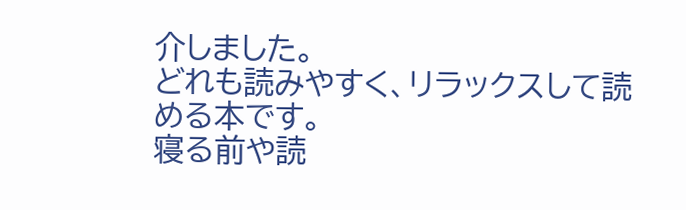介しました。
どれも読みやすく、リラックスして読める本です。
寝る前や読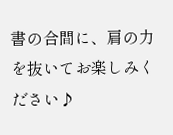書の合間に、肩の力を抜いてお楽しみください♪